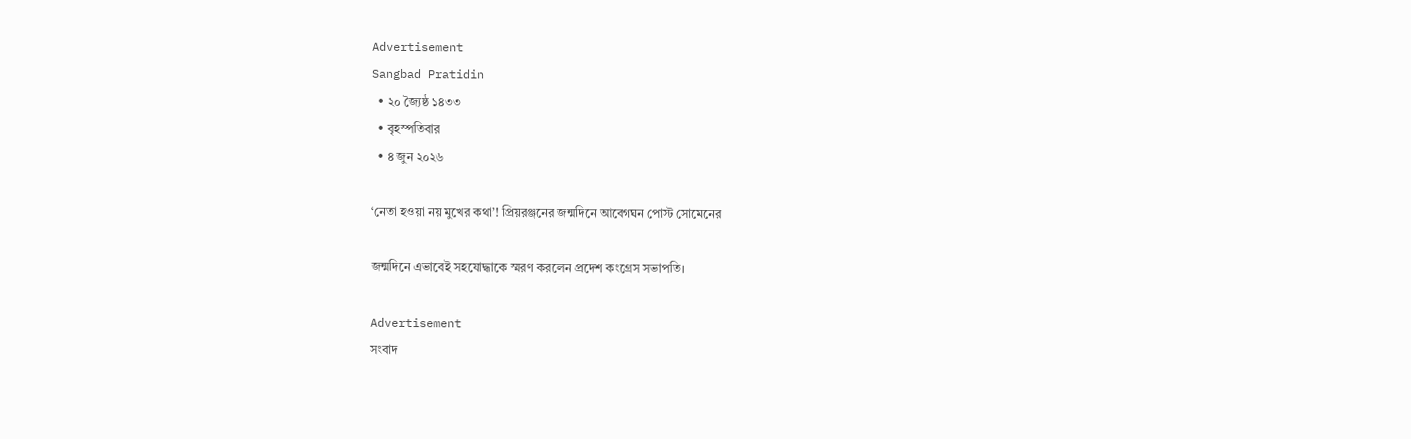Advertisement
Sangbad Pratidin
  • ২০ জ্যৈষ্ঠ ১৪৩৩
  • বৃহস্পতিবার
  • ৪ জুন ২০২৬

‘নেতা হওয়া নয় মুখের কথা’! প্রিয়রঞ্জনের জন্মদিনে আবেগঘন পোস্ট সোমেনের

জন্মদিনে এভাবেই সহযোদ্ধাকে স্মরণ করলেন প্রদেশ কংগ্রেস সভাপতি।

Advertisement
সংবাদ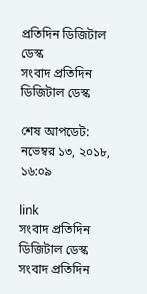প্রতিদিন ডিজিটাল ডেস্ক
সংবাদ প্রতিদিন ডিজিটাল ডেস্ক

শেষ আপডেট: নভেম্বর ১৩, ২০১৮, ১৬:০৯

link
সংবাদ প্রতিদিন ডিজিটাল ডেস্ক
সংবাদ প্রতিদিন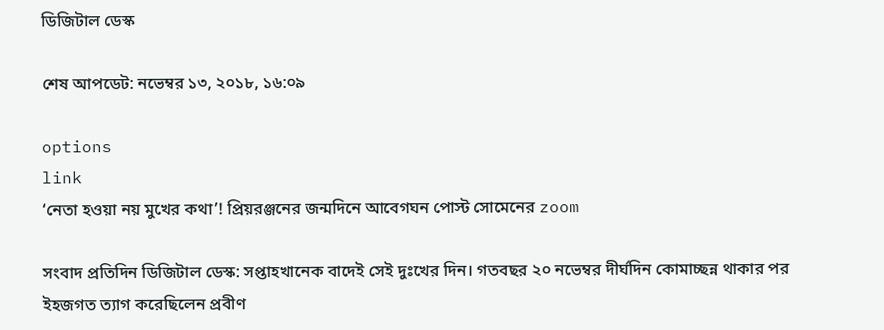ডিজিটাল ডেস্ক

শেষ আপডেট: নভেম্বর ১৩, ২০১৮, ১৬:০৯

options
link
‘নেতা হওয়া নয় মুখের কথা’! প্রিয়রঞ্জনের জন্মদিনে আবেগঘন পোস্ট সোমেনের zoom

সংবাদ প্রতিদিন ডিজিটাল ডেস্ক: সপ্তাহখানেক বাদেই সেই দুঃখের দিন। গতবছর ২০ নভেম্বর দীর্ঘদিন কোমাচ্ছন্ন থাকার পর ইহজগত ত্যাগ করেছিলেন প্রবীণ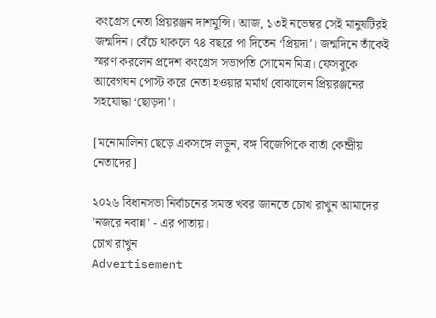কংগ্রেস নেতা প্রিয়রঞ্জন দাশমুন্সি। আজ, ১৩ই নভেম্বর সেই মানুষটিরই জন্মদিন। বেঁচে থাকলে ৭৪ বছরে পা দিতেন ‘প্রিয়দা’। জন্মদিনে তাঁকেই স্মরণ করলেন প্রদেশ কংগ্রেস সভাপতি সোমেন মিত্র। ফেসবুকে আবেগঘন পোস্ট করে নেতা হওয়ার মর্মার্থ বোঝালেন প্রিয়রঞ্জনের সহযোদ্ধা ‘ছোড়দা’।

[মনোমালিন্য ছেড়ে একসঙ্গে লড়ুন, বঙ্গ বিজেপিকে বার্তা কেন্দ্রীয় নেতাদের]

২০২৬ বিধানসভা নির্বাচনের সমস্ত খবর জানতে চোখ রাখুন আমাদের 'নজরে নবান্ন' - এর পাতায়।
চোখ রাখুন
Advertisement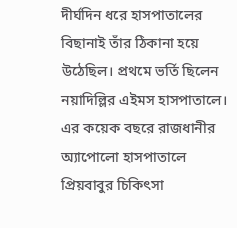দীর্ঘদিন ধরে হাসপাতালের বিছানাই তাঁর ঠিকানা হয়ে উঠেছিল। প্রথমে ভর্তি ছিলেন নয়াদিল্লির এইমস হাসপাতালে। এর কয়েক বছরে রাজধানীর অ্যাপোলো হাসপাতালে প্রিয়বাবুর চিকিৎসা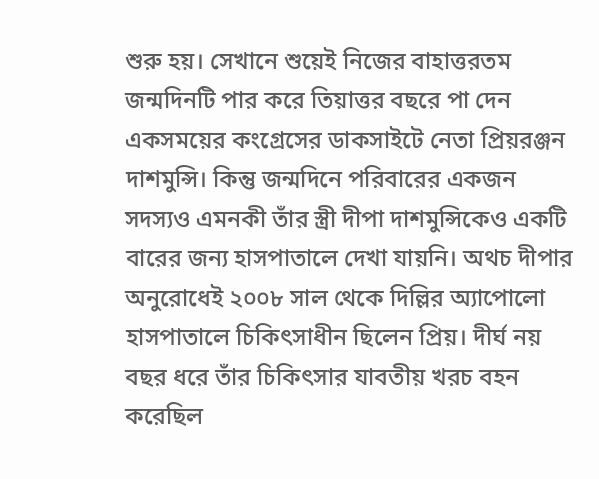শুরু হয়। সেখানে শুয়েই নিজের বাহাত্তরতম জন্মদিনটি পার করে তিয়াত্তর বছরে পা দেন একসময়ের কংগ্রেসের ডাকসাইটে নেতা প্রিয়রঞ্জন দাশমুন্সি। কিন্তু জন্মদিনে পরিবারের একজন সদস্যও এমনকী তাঁর স্ত্রী দীপা দাশমুন্সিকেও একটি বারের জন্য হাসপাতালে দেখা যায়নি। অথচ দীপার অনুরোধেই ২০০৮ সাল থেকে দিল্লির অ্যাপোলো হাসপাতালে চিকিৎসাধীন ছিলেন প্রিয়। দীর্ঘ নয় বছর ধরে তাঁর চিকিৎসার যাবতীয় খরচ বহন করেছিল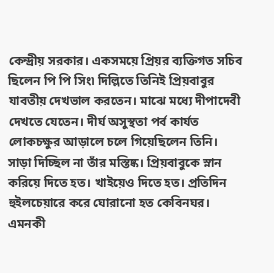কেন্দ্রীয় সরকার। একসময়ে প্রিয়র ব্যক্তিগত সচিব ছিলেন পি পি সিং৷ দিল্লিতে তিনিই প্রিয়বাবুর যাবতীয় দেখভাল করতেন। মাঝে মধ্যে দীপাদেবী দেখতে যেতেন। দীর্ঘ অসুস্থতা পর্ব কার্যত লোকচক্ষুর আড়ালে চলে গিয়েছিলেন তিনি। সাড়া দিচ্ছিল না তাঁর মস্তিষ্ক। প্রিয়বাবুকে স্নান করিয়ে দিতে হত। খাইয়েও দিতে হত। প্রতিদিন হুইলচেয়ারে করে ঘোরানো হত কেবিনঘর। এমনকী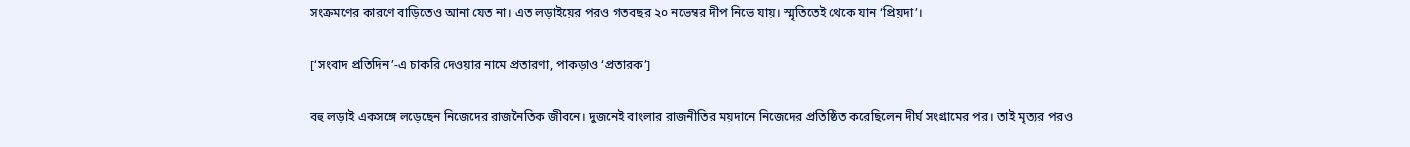সংক্রমণের কারণে বাড়িতেও আনা যেত না। এত লড়াইয়ের পরও গতবছর ২০ নভেম্বর দীপ নিভে যায়। স্মৃতিতেই থেকে যান ‘প্রিয়দা’।

[‘সংবাদ প্রতিদিন’-এ চাকরি দেওয়ার নামে প্রতারণা, পাকড়াও ‘প্রতারক’]

বহু লড়াই একসঙ্গে লড়েছেন নিজেদের রাজনৈতিক জীবনে। দুজনেই বাংলার রাজনীতির ময়দানে নিজেদের প্রতিষ্ঠিত করেছিলেন দীর্ঘ সংগ্রামের পর। তাই মৃত্যর পরও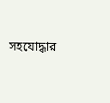সহযোদ্ধার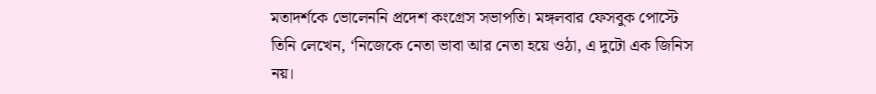মতাদর্শকে ভোলেননি প্রদেশ কংগ্রেস সভাপতি। মঙ্গলবার ফেসবুক পোস্টে তিনি লেখেন, ‘নিজেকে নেতা ভাবা আর নেতা হয়ে ওঠা, এ দুটো এক জিনিস নয়।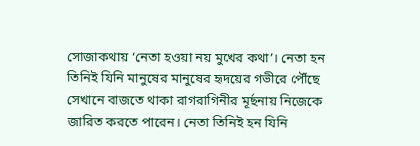সোজাকথায় ‘নেতা হওয়া নয় মুখের কথা’। নেতা হন তিনিই যিনি মানুষের মানুষের হৃদয়ের গভীরে পৌঁছে সেখানে বাজতে থাকা রাগরাগিনীর মূর্ছনায় নিজেকে জারিত করতে পারেন। নেতা তিনিই হন যিনি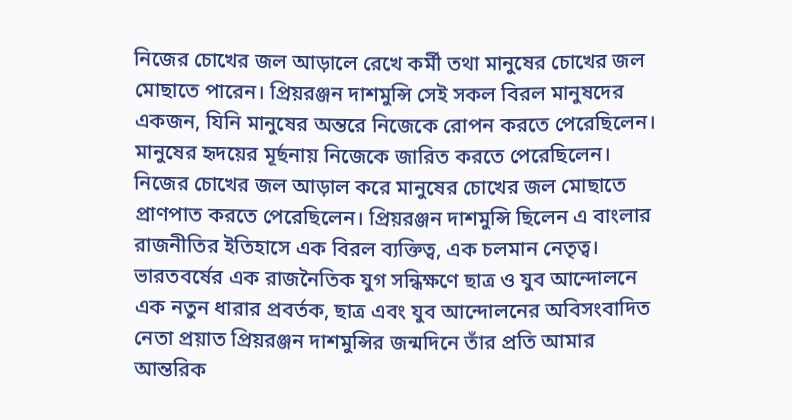নিজের চোখের জল আড়ালে রেখে কর্মী তথা মানুষের চোখের জল মোছাতে পারেন। প্রিয়রঞ্জন দাশমুন্সি সেই সকল বিরল মানুষদের একজন, যিনি মানুষের অন্তরে নিজেকে রোপন করতে পেরেছিলেন। মানুষের হৃদয়ের মূর্ছনায় নিজেকে জারিত করতে পেরেছিলেন। নিজের চোখের জল আড়াল করে মানুষের চোখের জল মোছাতে প্রাণপাত করতে পেরেছিলেন। প্রিয়রঞ্জন দাশমুন্সি ছিলেন এ বাংলার রাজনীতির ইতিহাসে এক বিরল ব্যক্তিত্ব, এক চলমান নেতৃত্ব। ভারতবর্ষের এক রাজনৈতিক যুগ সন্ধিক্ষণে ছাত্র ও যুব আন্দোলনে এক নতুন ধারার প্রবর্তক, ছাত্র এবং যুব আন্দোলনের অবিসংবাদিত নেতা প্রয়াত প্রিয়রঞ্জন দাশমুন্সির জন্মদিনে তাঁর প্রতি আমার আন্তরিক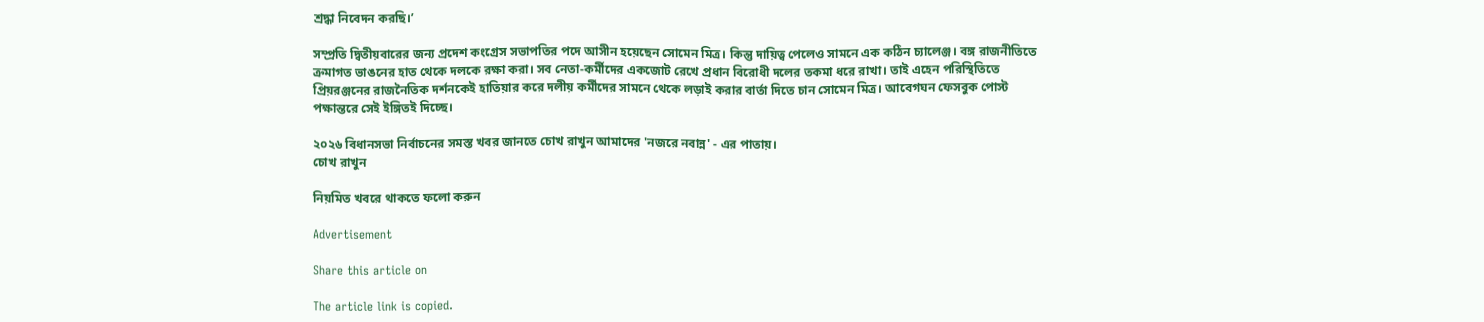শ্রদ্ধা নিবেদন করছি।’

সম্প্রতি দ্বিতীয়বারের জন্য প্রদেশ কংগ্রেস সভাপতির পদে আসীন হয়েছেন সোমেন মিত্র। কিন্তু দায়িত্ব পেলেও সামনে এক কঠিন চ্যালেঞ্জ। বঙ্গ রাজনীতিতে ক্রমাগত ভাঙনের হাত থেকে দলকে রক্ষা করা। সব নেতা-কর্মীদের একজোট রেখে প্রধান বিরোধী দলের তকমা ধরে রাখা। তাই এহেন পরিস্থিতিতে প্রিয়রঞ্জনের রাজনৈতিক দর্শনকেই হাতিয়ার করে দলীয় কর্মীদের সামনে থেকে লড়াই করার বার্তা দিতে চান সোমেন মিত্র। আবেগঘন ফেসবুক পোস্ট পক্ষান্তরে সেই ইঙ্গিতই দিচ্ছে।

২০২৬ বিধানসভা নির্বাচনের সমস্ত খবর জানতে চোখ রাখুন আমাদের 'নজরে নবান্ন' - এর পাতায়।
চোখ রাখুন

নিয়মিত খবরে থাকতে ফলো করুন

Advertisement

Share this article on

The article link is copied.